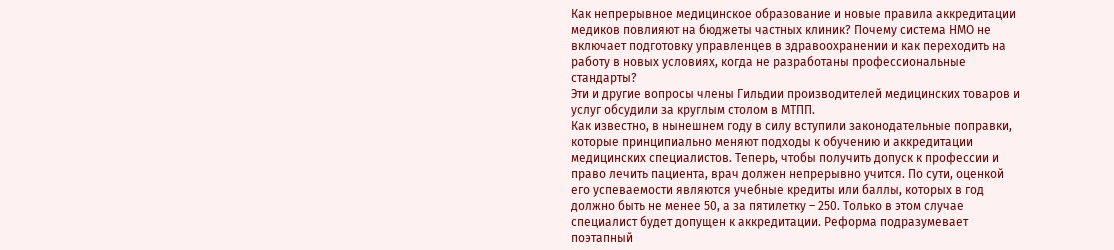Как непрерывное медицинское образование и новые правила аккредитации медиков повлияют на бюджеты частных клиник? Почему система НМО не включает подготовку управленцев в здравоохранении и как переходить на работу в новых условиях, когда не разработаны профессиональные стандарты?
Эти и другие вопросы члены Гильдии производителей медицинских товаров и услуг обсудили за круглым столом в МТПП.
Как известно, в нынешнем году в силу вступили законодательные поправки, которые принципиально меняют подходы к обучению и аккредитации медицинских специалистов. Теперь, чтобы получить допуск к профессии и право лечить пациента, врач должен непрерывно учится. По сути, оценкой его успеваемости являются учебные кредиты или баллы, которых в год должно быть не менее 50, а за пятилетку – 250. Только в этом случае специалист будет допущен к аккредитации. Реформа подразумевает поэтапный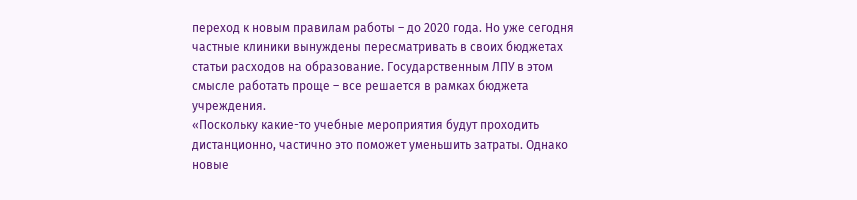переход к новым правилам работы – до 2020 года. Но уже сегодня частные клиники вынуждены пересматривать в своих бюджетах статьи расходов на образование. Государственным ЛПУ в этом смысле работать проще – все решается в рамках бюджета учреждения.
«Поскольку какие-то учебные мероприятия будут проходить дистанционно, частично это поможет уменьшить затраты. Однако новые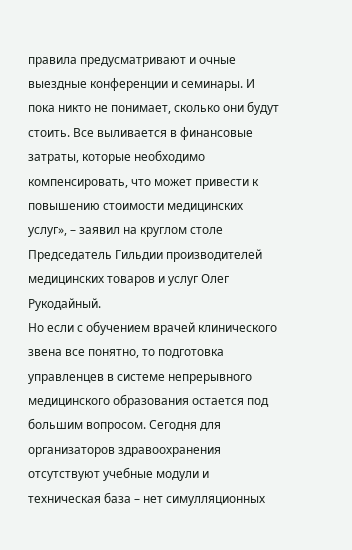правила предусматривают и очные выездные конференции и семинары. И пока никто не понимает, сколько они будут стоить. Все выливается в финансовые затраты, которые необходимо компенсировать, что может привести к повышению стоимости медицинских услуг», – заявил на круглом столе Председатель Гильдии производителей медицинских товаров и услуг Олег Рукодайный.
Но если с обучением врачей клинического звена все понятно, то подготовка управленцев в системе непрерывного медицинского образования остается под большим вопросом. Сегодня для организаторов здравоохранения отсутствуют учебные модули и техническая база – нет симулляционных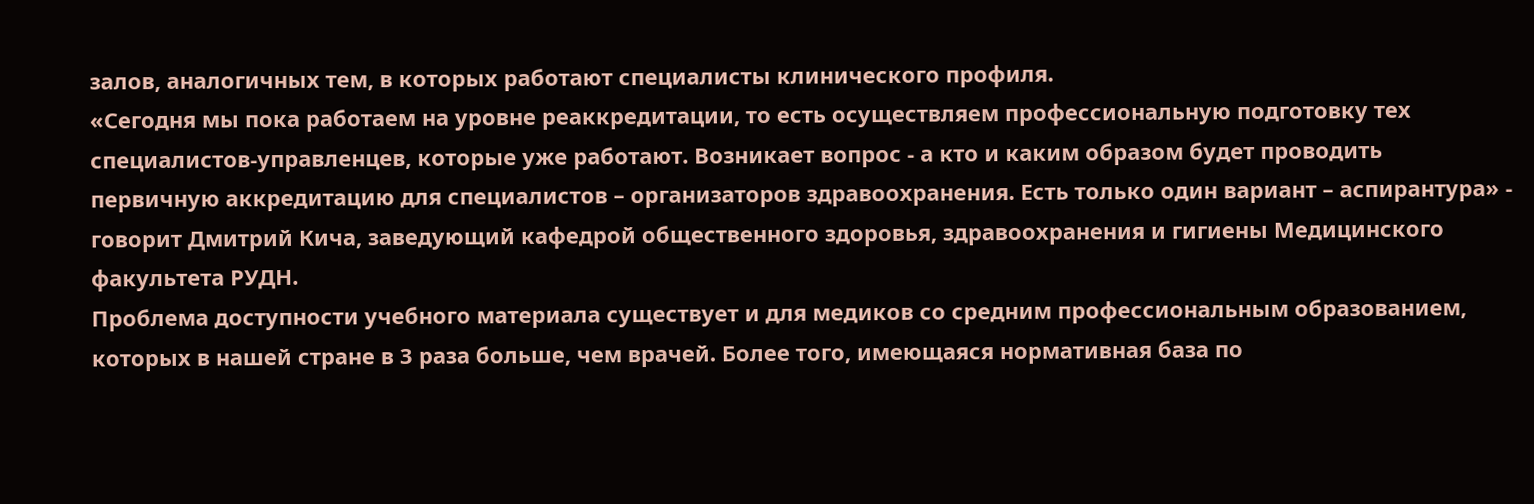залов, аналогичных тем, в которых работают специалисты клинического профиля.
«Сегодня мы пока работаем на уровне реаккредитации, то есть осуществляем профессиональную подготовку тех специалистов-управленцев, которые уже работают. Возникает вопрос - а кто и каким образом будет проводить первичную аккредитацию для специалистов – организаторов здравоохранения. Есть только один вариант – аспирантура» - говорит Дмитрий Кича, заведующий кафедрой общественного здоровья, здравоохранения и гигиены Медицинского факультета РУДН.
Проблема доступности учебного материала существует и для медиков со средним профессиональным образованием, которых в нашей стране в 3 раза больше, чем врачей. Более того, имеющаяся нормативная база по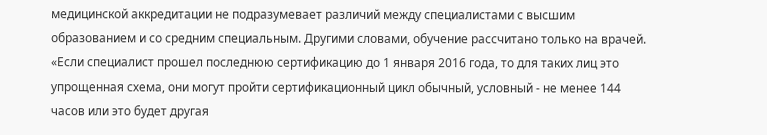медицинской аккредитации не подразумевает различий между специалистами с высшим образованием и со средним специальным. Другими словами, обучение рассчитано только на врачей.
«Если специалист прошел последнюю сертификацию до 1 января 2016 года, то для таких лиц это упрощенная схема, они могут пройти сертификационный цикл обычный, условный - не менее 144 часов или это будет другая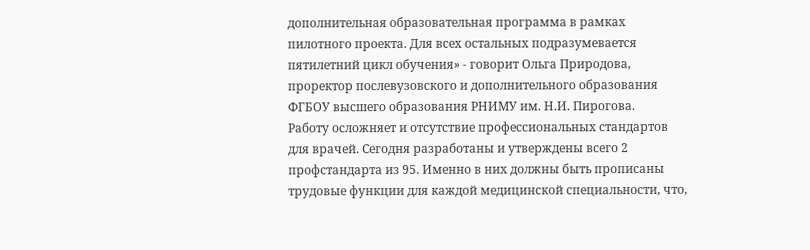дополнительная образовательная программа в рамках пилотного проекта. Для всех остальных подразумевается пятилетний цикл обучения» - говорит Ольга Природова, проректор послевузовского и дополнительного образования ФГБОУ высшего образования РНИМУ им. Н.И. Пирогова.
Работу осложняет и отсутствие профессиональных стандартов для врачей. Сегодня разработаны и утверждены всего 2 профстандарта из 95. Именно в них должны быть прописаны трудовые функции для каждой медицинской специальности, что,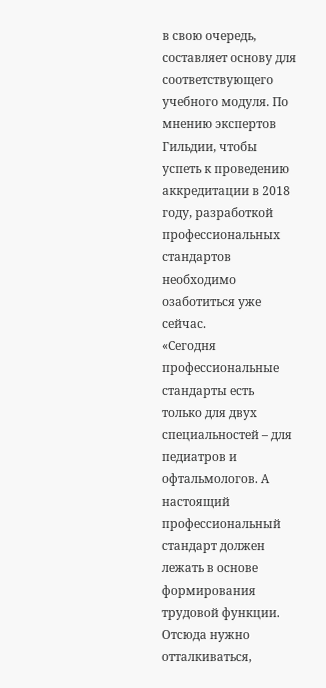в свою очередь, составляет основу для соответствующего учебного модуля. По мнению экспертов Гильдии, чтобы успеть к проведению аккредитации в 2018 году, разработкой профессиональных стандартов необходимо озаботиться уже сейчас.
«Сегодня профессиональные стандарты есть только для двух специальностей – для педиатров и офтальмологов. А настоящий профессиональный стандарт должен лежать в основе формирования трудовой функции. Отсюда нужно отталкиваться,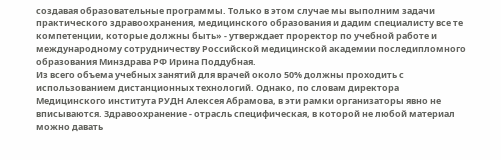создавая образовательные программы. Только в этом случае мы выполним задачи практического здравоохранения, медицинского образования и дадим специалисту все те компетенции, которые должны быть» - утверждает проректор по учебной работе и международному сотрудничеству Российской медицинской академии последипломного образования Минздрава РФ Ирина Поддубная.
Из всего объема учебных занятий для врачей около 50% должны проходить с использованием дистанционных технологий. Однако, по словам директора Медицинского института РУДН Алексея Абрамова, в эти рамки организаторы явно не вписываются. Здравоохранение - отрасль специфическая, в которой не любой материал можно давать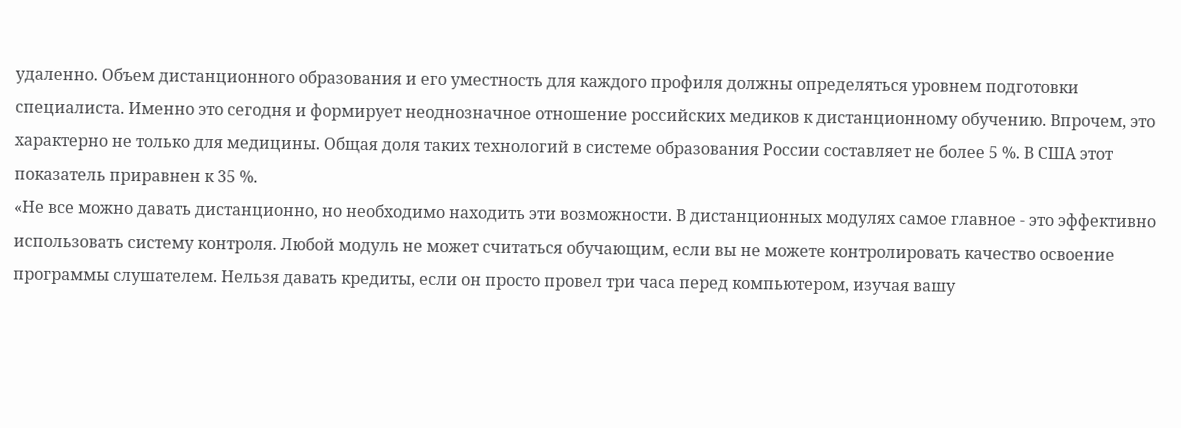удаленно. Объем дистанционного образования и его уместность для каждого профиля должны определяться уровнем подготовки специалиста. Именно это сегодня и формирует неоднозначное отношение российских медиков к дистанционному обучению. Впрочем, это характерно не только для медицины. Общая доля таких технологий в системе образования России составляет не более 5 %. В США этот показатель приравнен к 35 %.
«Не все можно давать дистанционно, но необходимо находить эти возможности. В дистанционных модулях самое главное - это эффективно использовать систему контроля. Любой модуль не может считаться обучающим, если вы не можете контролировать качество освоение программы слушателем. Нельзя давать кредиты, если он просто провел три часа перед компьютером, изучая вашу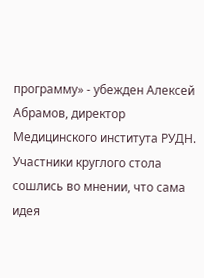программу» - убежден Алексей Абрамов, директор Медицинского института РУДН.
Участники круглого стола сошлись во мнении, что сама идея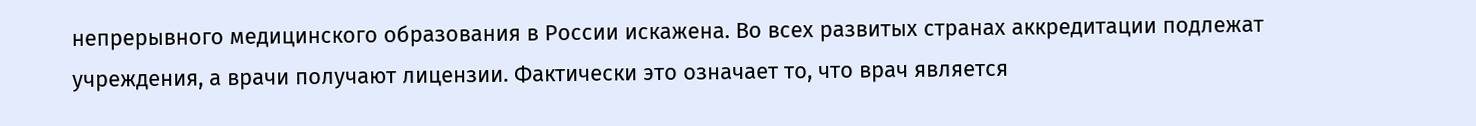непрерывного медицинского образования в России искажена. Во всех развитых странах аккредитации подлежат учреждения, а врачи получают лицензии. Фактически это означает то, что врач является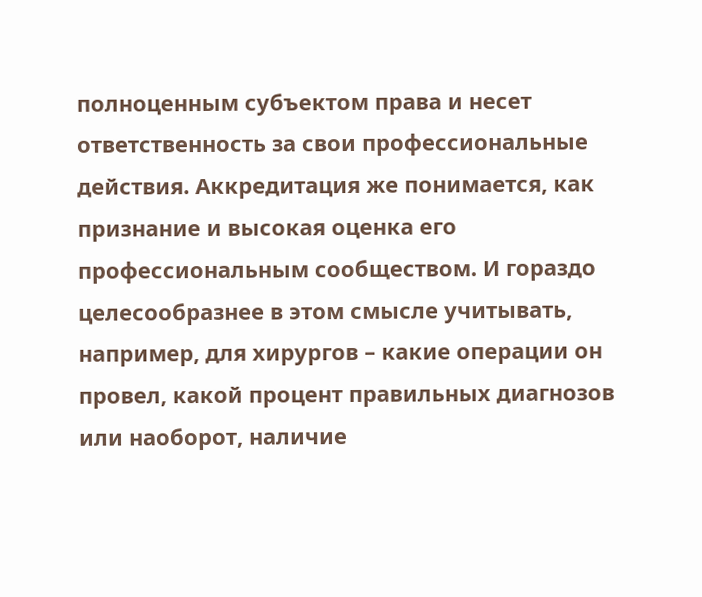полноценным субъектом права и несет ответственность за свои профессиональные действия. Аккредитация же понимается, как признание и высокая оценка его профессиональным сообществом. И гораздо целесообразнее в этом смысле учитывать, например, для хирургов – какие операции он провел, какой процент правильных диагнозов или наоборот, наличие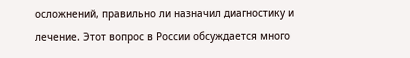осложнений, правильно ли назначил диагностику и лечение. Этот вопрос в России обсуждается много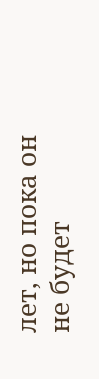лет, но пока он не будет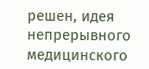решен, идея непрерывного медицинского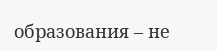образования – не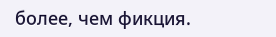более, чем фикция.